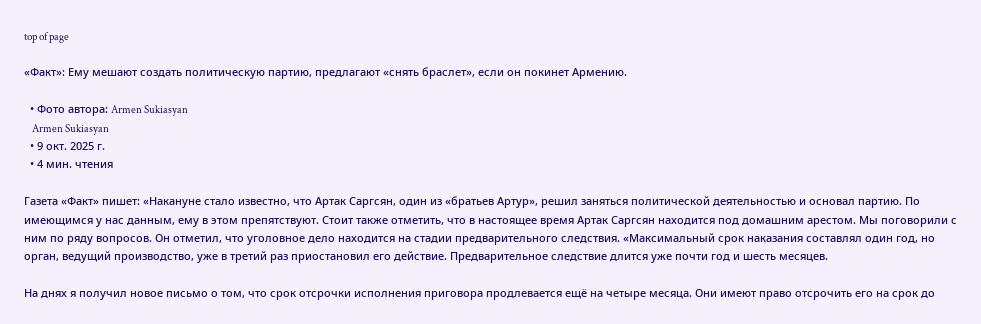top of page

«Факт»: Ему мешают создать политическую партию, предлагают «снять браслет», если он покинет Армению.

  • Фото автора: Armen Sukiasyan
    Armen Sukiasyan
  • 9 окт. 2025 г.
  • 4 мин. чтения

Газета «Факт» пишет: «Накануне стало известно, что Артак Саргсян, один из «братьев Артур», решил заняться политической деятельностью и основал партию. По имеющимся у нас данным, ему в этом препятствуют. Стоит также отметить, что в настоящее время Артак Саргсян находится под домашним арестом. Мы поговорили с ним по ряду вопросов. Он отметил, что уголовное дело находится на стадии предварительного следствия. «Максимальный срок наказания составлял один год, но орган, ведущий производство, уже в третий раз приостановил его действие. Предварительное следствие длится уже почти год и шесть месяцев.

На днях я получил новое письмо о том, что срок отсрочки исполнения приговора продлевается ещё на четыре месяца. Они имеют право отсрочить его на срок до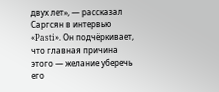двух лет», — рассказал Саргсян в интервью «Pasti». Он подчёркивает, что главная причина этого — желание уберечь его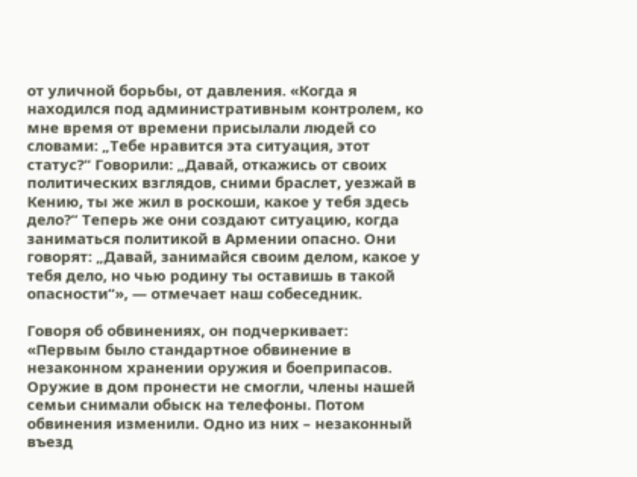от уличной борьбы, от давления. «Когда я находился под административным контролем, ко мне время от времени присылали людей со словами: „Тебе нравится эта ситуация, этот статус?“ Говорили: „Давай, откажись от своих политических взглядов, сними браслет, уезжай в Кению, ты же жил в роскоши, какое у тебя здесь дело?“ Теперь же они создают ситуацию, когда заниматься политикой в Армении опасно. Они говорят: „Давай, занимайся своим делом, какое у тебя дело, но чью родину ты оставишь в такой опасности“», — отмечает наш собеседник.

Говоря об обвинениях, он подчеркивает: «Первым было стандартное обвинение в незаконном хранении оружия и боеприпасов. Оружие в дом пронести не смогли, члены нашей семьи снимали обыск на телефоны. Потом обвинения изменили. Одно из них – незаконный въезд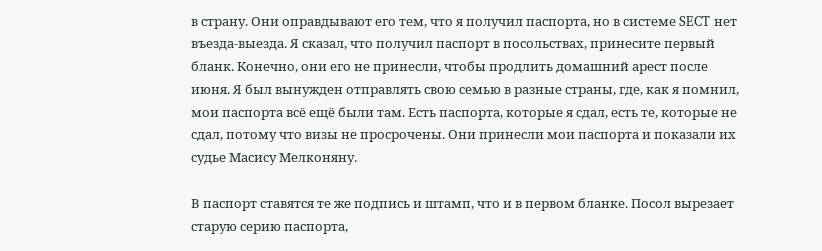в страну. Они оправдывают его тем, что я получил паспорта, но в системе SECT нет въезда-выезда. Я сказал, что получил паспорт в посольствах, принесите первый бланк. Конечно, они его не принесли, чтобы продлить домашний арест после июня. Я был вынужден отправлять свою семью в разные страны, где, как я помнил, мои паспорта всё ещё были там. Есть паспорта, которые я сдал, есть те, которые не сдал, потому что визы не просрочены. Они принесли мои паспорта и показали их судье Масису Мелконяну.

В паспорт ставятся те же подпись и штамп, что и в первом бланке. Посол вырезает старую серию паспорта,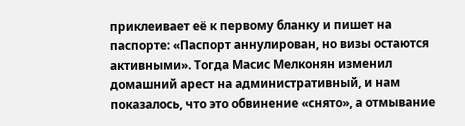приклеивает её к первому бланку и пишет на паспорте: «Паспорт аннулирован, но визы остаются активными». Тогда Масис Мелконян изменил домашний арест на административный, и нам показалось, что это обвинение «снято», а отмывание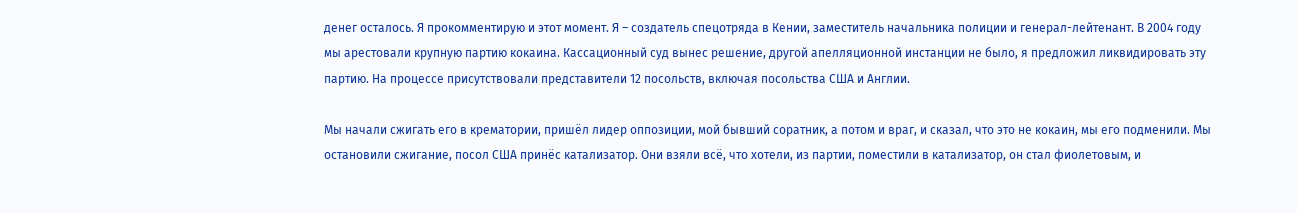денег осталось. Я прокомментирую и этот момент. Я – создатель спецотряда в Кении, заместитель начальника полиции и генерал-лейтенант. В 2004 году мы арестовали крупную партию кокаина. Кассационный суд вынес решение, другой апелляционной инстанции не было, я предложил ликвидировать эту партию. На процессе присутствовали представители 12 посольств, включая посольства США и Англии.

Мы начали сжигать его в крематории, пришёл лидер оппозиции, мой бывший соратник, а потом и враг, и сказал, что это не кокаин, мы его подменили. Мы остановили сжигание, посол США принёс катализатор. Они взяли всё, что хотели, из партии, поместили в катализатор, он стал фиолетовым, и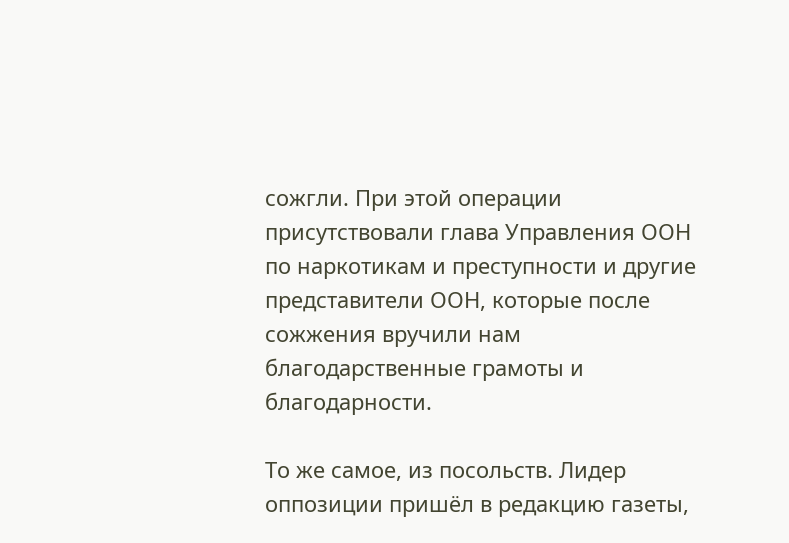сожгли. При этой операции присутствовали глава Управления ООН по наркотикам и преступности и другие представители ООН, которые после сожжения вручили нам благодарственные грамоты и благодарности.

То же самое, из посольств. Лидер оппозиции пришёл в редакцию газеты,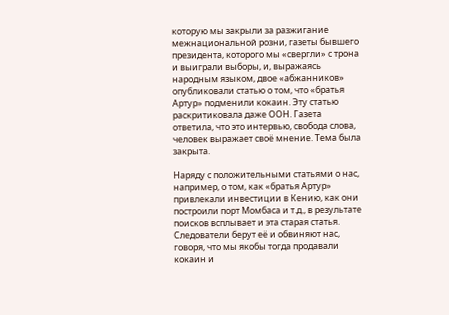которую мы закрыли за разжигание межнациональной розни, газеты бывшего президента, которого мы «свергли» с трона и выиграли выборы, и, выражаясь народным языком, двое «абжанников» опубликовали статью о том, что «братья Артур» подменили кокаин. Эту статью раскритиковала даже ООН. Газета ответила, что это интервью, свобода слова, человек выражает своё мнение. Тема была закрыта.

Наряду с положительными статьями о нас, например, о том, как «братья Артур» привлекали инвестиции в Кению, как они построили порт Момбаса и т.д., в результате поисков всплывает и эта старая статья. Следователи берут её и обвиняют нас, говоря, что мы якобы тогда продавали кокаин и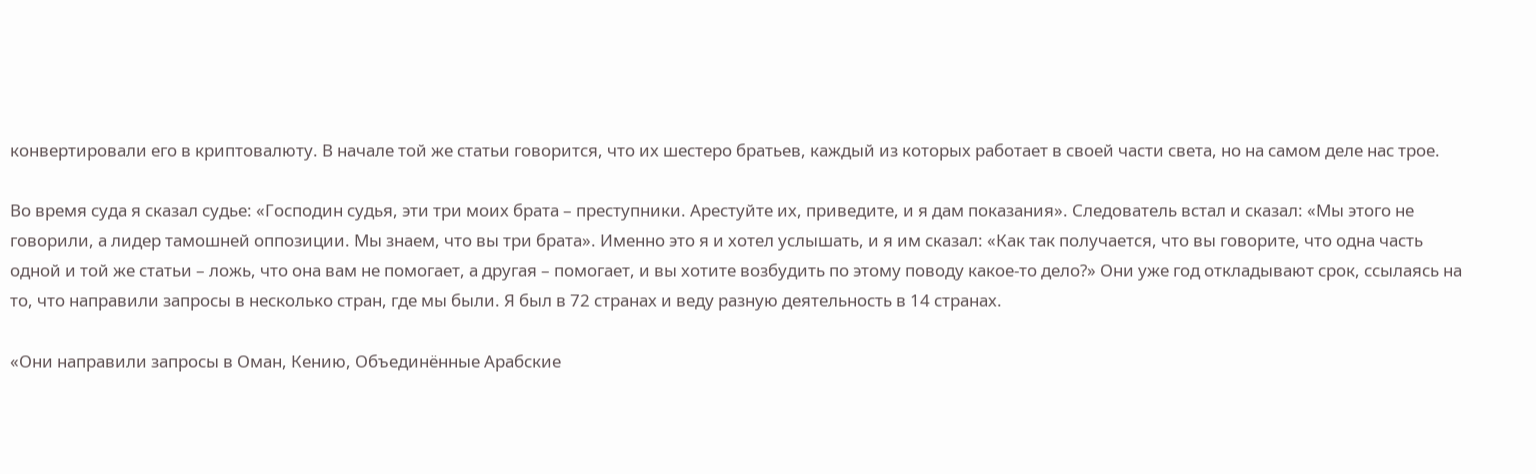конвертировали его в криптовалюту. В начале той же статьи говорится, что их шестеро братьев, каждый из которых работает в своей части света, но на самом деле нас трое.

Во время суда я сказал судье: «Господин судья, эти три моих брата – преступники. Арестуйте их, приведите, и я дам показания». Следователь встал и сказал: «Мы этого не говорили, а лидер тамошней оппозиции. Мы знаем, что вы три брата». Именно это я и хотел услышать, и я им сказал: «Как так получается, что вы говорите, что одна часть одной и той же статьи – ложь, что она вам не помогает, а другая – помогает, и вы хотите возбудить по этому поводу какое-то дело?» Они уже год откладывают срок, ссылаясь на то, что направили запросы в несколько стран, где мы были. Я был в 72 странах и веду разную деятельность в 14 странах.

«Они направили запросы в Оман, Кению, Объединённые Арабские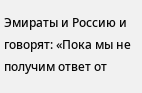Эмираты и Россию и говорят: «Пока мы не получим ответ от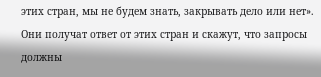этих стран, мы не будем знать, закрывать дело или нет». Они получат ответ от этих стран и скажут, что запросы должны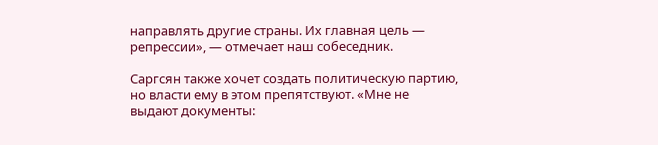направлять другие страны. Их главная цель — репрессии», — отмечает наш собеседник.

Саргсян также хочет создать политическую партию, но власти ему в этом препятствуют. «Мне не выдают документы: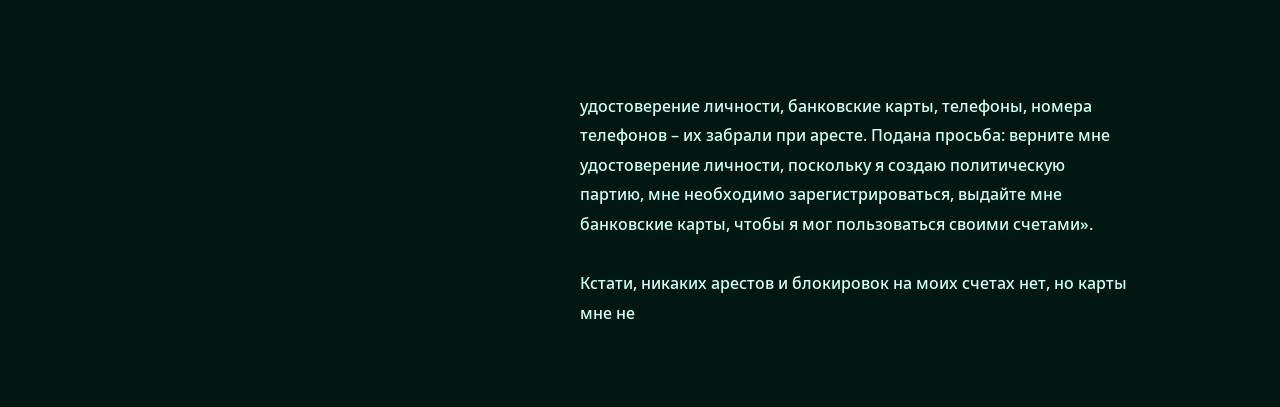удостоверение личности, банковские карты, телефоны, номера телефонов – их забрали при аресте. Подана просьба: верните мне удостоверение личности, поскольку я создаю политическую партию, мне необходимо зарегистрироваться, выдайте мне банковские карты, чтобы я мог пользоваться своими счетами».

Кстати, никаких арестов и блокировок на моих счетах нет, но карты мне не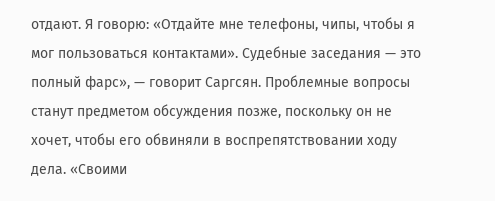отдают. Я говорю: «Отдайте мне телефоны, чипы, чтобы я мог пользоваться контактами». Судебные заседания — это полный фарс», — говорит Саргсян. Проблемные вопросы станут предметом обсуждения позже, поскольку он не хочет, чтобы его обвиняли в воспрепятствовании ходу дела. «Своими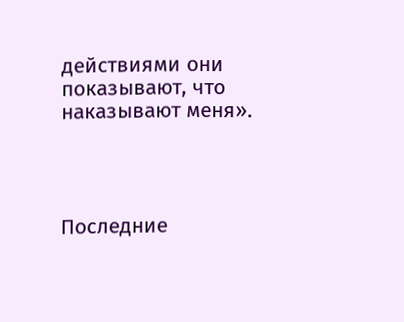действиями они показывают, что наказывают меня».




Последние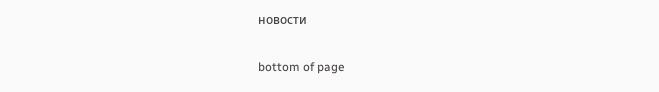новости

bottom of page